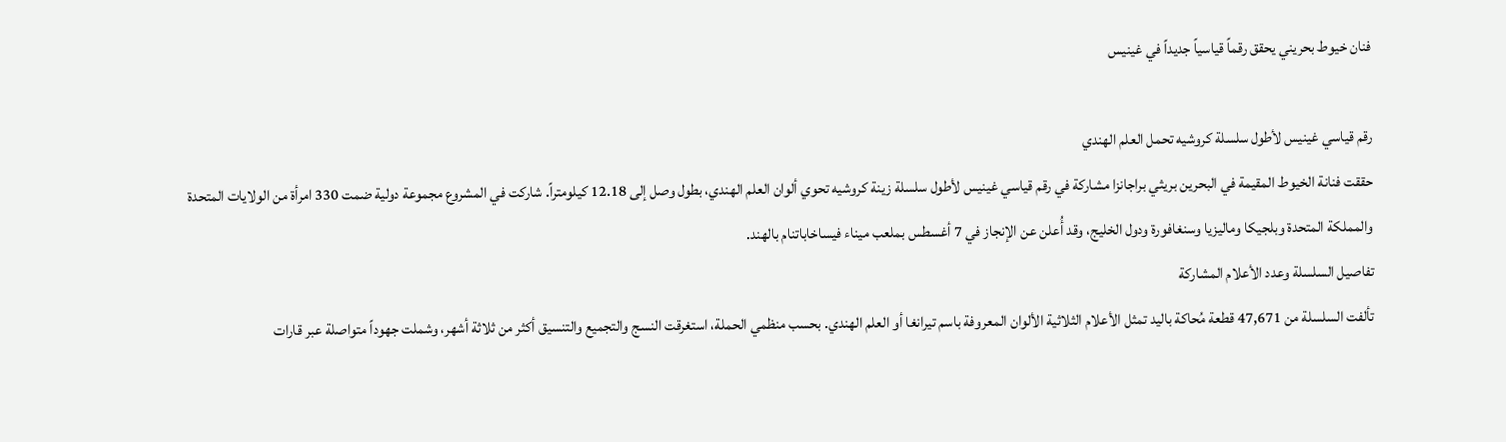فنان خيوط بحريني يحقق رقماً قياسياً جديداً في غينيس

رقم قياسي غينيس لأطول سلسلة كروشيه تحمل العلم الهندي
حققت فنانة الخيوط المقيمة في البحرين بريثي براجانزا مشاركة في رقم قياسي غينيس لأطول سلسلة زينة كروشيه تحوي ألوان العلم الهندي، بطول وصل إلى 12.18 كيلومتراً. شاركت في المشروع مجموعة دولية ضمت 330 امرأة من الولايات المتحدة والمملكة المتحدة وبلجيكا وماليزيا وسنغافورة ودول الخليج، وقد أُعلن عن الإنجاز في 7 أغسطس بملعب ميناء فيساخاباتنام بالهند.
تفاصيل السلسلة وعدد الأعلام المشاركة
تألفت السلسلة من 47,671 قطعة مُحاكة باليد تمثل الأعلام الثلاثية الألوان المعروفة باسم تيرانغا أو العلم الهندي. بحسب منظمي الحملة، استغرقت النسج والتجميع والتنسيق أكثر من ثلاثة أشهر، وشملت جهوداً متواصلة عبر قارات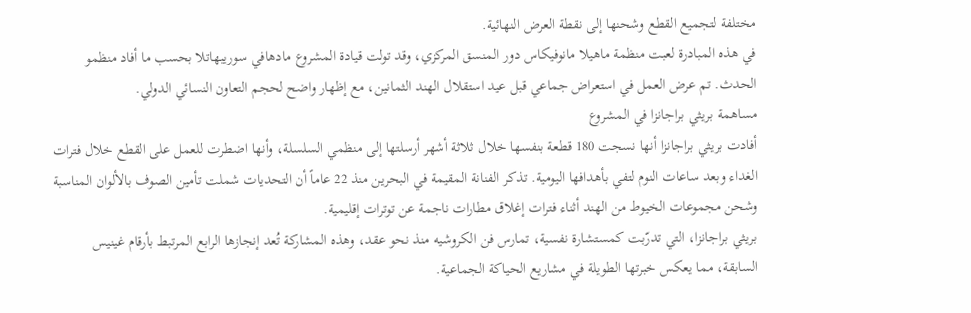مختلفة لتجميع القطع وشحنها إلى نقطة العرض النهائية.
في هذه المبادرة لعبت منظمة ماهيلا مانوفيكاس دور المنسق المركزي، وقد تولت قيادة المشروع مادهافي سوريبهاتلا بحسب ما أفاد منظمو الحدث. تم عرض العمل في استعراض جماعي قبل عيد استقلال الهند الثمانين، مع إظهار واضح لحجم التعاون النسائي الدولي.
مساهمة بريثي براجانزا في المشروع
أفادت بريثي براجانزا أنها نسجت 180 قطعة بنفسها خلال ثلاثة أشهر أرسلتها إلى منظمي السلسلة، وأنها اضطرت للعمل على القطع خلال فترات الغداء وبعد ساعات النوم لتفي بأهدافها اليومية. تذكر الفنانة المقيمة في البحرين منذ 22 عاماً أن التحديات شملت تأمين الصوف بالألوان المناسبة وشحن مجموعات الخيوط من الهند أثناء فترات إغلاق مطارات ناجمة عن توترات إقليمية.
بريثي براجانزا، التي تدرّبت كمستشارة نفسية، تمارس فن الكروشيه منذ نحو عقد، وهذه المشاركة تُعد إنجازها الرابع المرتبط بأرقام غينيس السابقة، مما يعكس خبرتها الطويلة في مشاريع الحياكة الجماعية.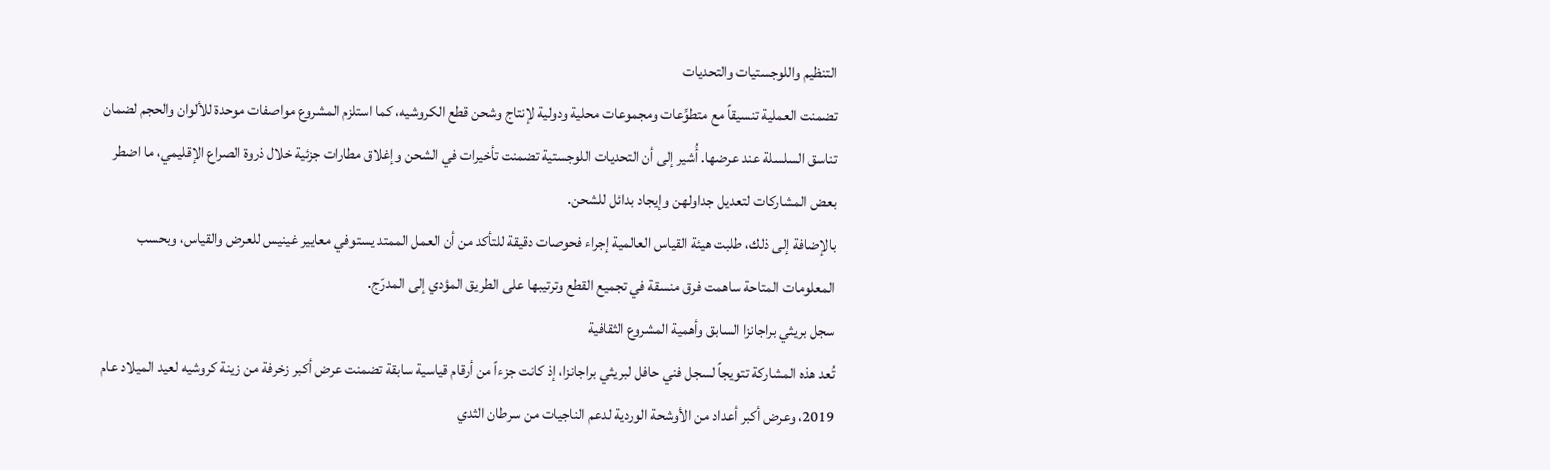التنظيم واللوجستيات والتحديات
تضمنت العملية تنسيقاً مع متطوِّعات ومجموعات محلية ودولية لإنتاج وشحن قطع الكروشيه، كما استلزم المشروع مواصفات موحدة للألوان والحجم لضمان تناسق السلسلة عند عرضها. أُشير إلى أن التحديات اللوجستية تضمنت تأخيرات في الشحن وإغلاق مطارات جزئية خلال ذروة الصراع الإقليمي، ما اضطر بعض المشاركات لتعديل جداولهن وإيجاد بدائل للشحن.
بالإضافة إلى ذلك، طلبت هيئة القياس العالمية إجراء فحوصات دقيقة للتأكد من أن العمل الممتد يستوفي معايير غينيس للعرض والقياس، وبحسب المعلومات المتاحة ساهمت فرق منسقة في تجميع القطع وترتيبها على الطريق المؤدي إلى المدرّج.
سجل بريثي براجانزا السابق وأهمية المشروع الثقافية
تُعد هذه المشاركة تتويجاً لسجل فني حافل لبريثي براجانزا، إذ كانت جزءاً من أرقام قياسية سابقة تضمنت عرض أكبر زخرفة من زينة كروشيه لعيد الميلاد عام 2019، وعرض أكبر أعداد من الأوشحة الوردية لدعم الناجيات من سرطان الثدي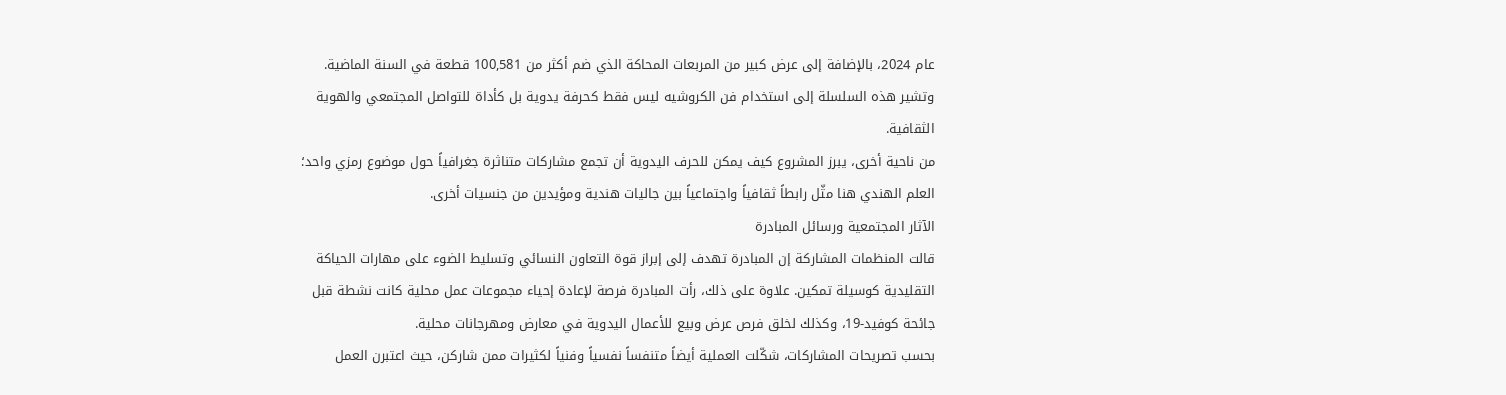عام 2024، بالإضافة إلى عرض كبير من المربعات المحاكة الذي ضم أكثر من 100,581 قطعة في السنة الماضية. وتشير هذه السلسلة إلى استخدام فن الكروشيه ليس فقط كحرفة يدوية بل كأداة للتواصل المجتمعي والهوية الثقافية.
من ناحية أخرى، يبرز المشروع كيف يمكن للحرف اليدوية أن تجمع مشاركات متناثرة جغرافياً حول موضوع رمزي واحد؛ العلم الهندي هنا مثّل رابطاً ثقافياً واجتماعياً بين جاليات هندية ومؤيدين من جنسيات أخرى.
الآثار المجتمعية ورسائل المبادرة
قالت المنظمات المشاركة إن المبادرة تهدف إلى إبراز قوة التعاون النسائي وتسليط الضوء على مهارات الحياكة التقليدية كوسيلة تمكين. علاوة على ذلك، رأت المبادرة فرصة لإعادة إحياء مجموعات عمل محلية كانت نشطة قبل جائحة كوفيد-19، وكذلك لخلق فرص عرض وبيع للأعمال اليدوية في معارض ومهرجانات محلية.
بحسب تصريحات المشاركات، شكّلت العملية أيضاً متنفساً نفسياً وفنياً لكثيرات ممن شاركن، حيث اعتبرن العمل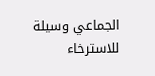الجماعي وسيلة للاسترخاء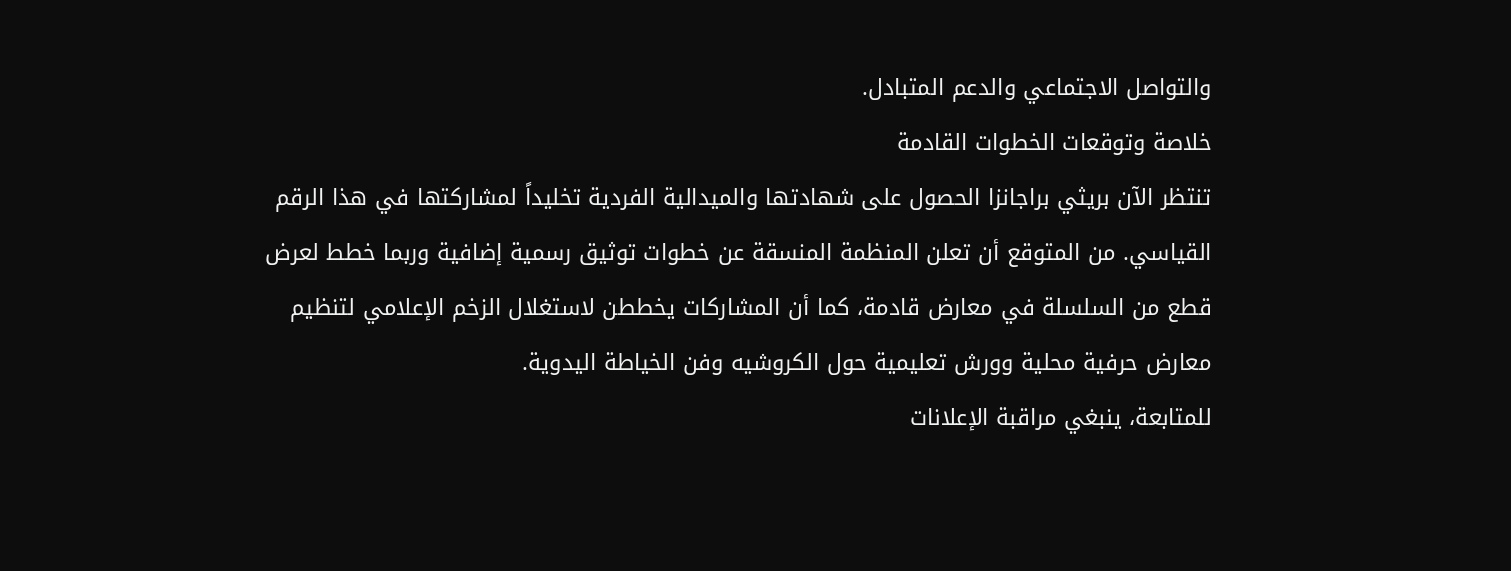والتواصل الاجتماعي والدعم المتبادل.
خلاصة وتوقعات الخطوات القادمة
تنتظر الآن بريثي براجانزا الحصول على شهادتها والميدالية الفردية تخليداً لمشاركتها في هذا الرقم القياسي. من المتوقع أن تعلن المنظمة المنسقة عن خطوات توثيق رسمية إضافية وربما خطط لعرض قطع من السلسلة في معارض قادمة، كما أن المشاركات يخططن لاستغلال الزخم الإعلامي لتنظيم معارض حرفية محلية وورش تعليمية حول الكروشيه وفن الخياطة اليدوية.
للمتابعة، ينبغي مراقبة الإعلانات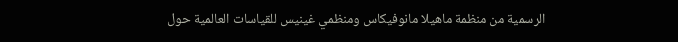الرسمية من منظمة ماهيلا مانوفيكاس ومنظمي غينيس للقياسات العالمية حول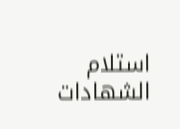استلام الشهادات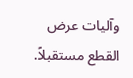وآليات عرض القطع مستقبلاً.